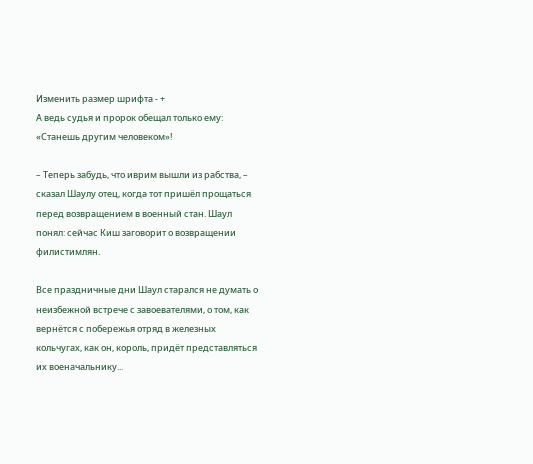Изменить размер шрифта - +
А ведь судья и пророк обещал только ему: «Станешь другим человеком»!

– Теперь забудь, что иврим вышли из рабства, – сказал Шаулу отец, когда тот пришёл прощаться перед возвращением в военный стан. Шаул понял: сейчас Киш заговорит о возвращении филистимлян.

Все праздничные дни Шаул старался не думать о неизбежной встрече с завоевателями, о том, как вернётся с побережья отряд в железных кольчугах, как он, король, придёт представляться их военачальнику...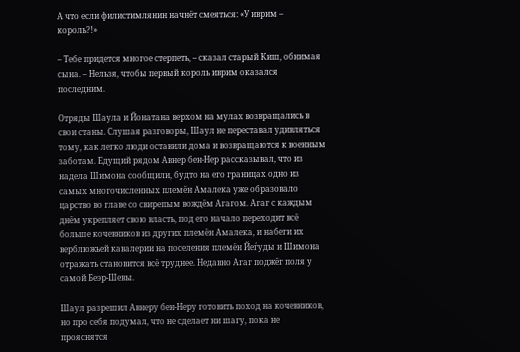А что если филистимлянин начнёт смеяться: «У иврим – король?!»

– Тебе придется многое стерпеть, – сказал старый Киш, обнимая сына. – Нельзя, чтобы первый король иврим оказался последним.

Отряды Шаула и Йонатана верхом на мулах возвращались в свои станы. Слушая разговоры, Шаул не переставал удивляться тому, как легко люди оставили дома и возвращаются к военным заботам. Едущий рядом Авнер бен-Нер рассказывал, что из надела Шимона сообщили, будто на его границах одно из самых многочисленных племён Амалека уже образовало царство во главе со свирепым вождём Агагом. Агаг с каждым днём укрепляет свою власть, под его начало переходит всё больше кочевников из других племён Амалека, и набеги их верблюжьей кавалерии на поселения племён Йеѓуды и Шимона отражать становится всё труднее. Недавно Агаг поджёг поля у самой Беэр-Шевы.

Шаул разрешил Авнеру бен-Неру готовить поход на кочевников, но про себя подумал, что не сделает ни шагу, пока не прояснятся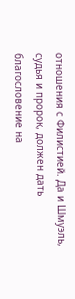отношения с Филистией. Да и Шмуэль, судья и пророк, должен дать благословение на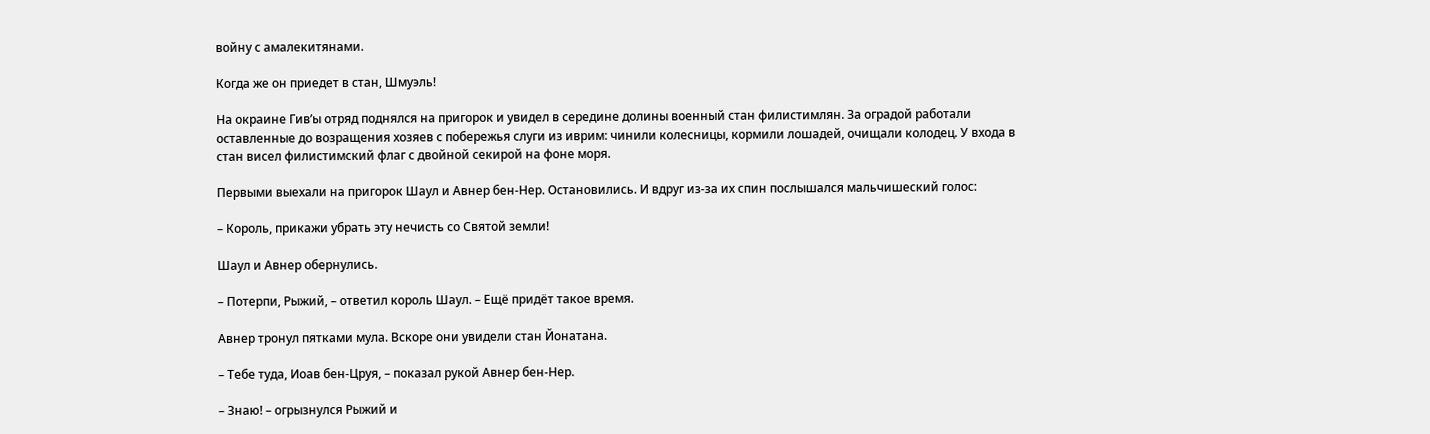войну с амалекитянами.

Когда же он приедет в стан, Шмуэль!

На окраине Гив’ы отряд поднялся на пригорок и увидел в середине долины военный стан филистимлян. За оградой работали оставленные до возращения хозяев с побережья слуги из иврим: чинили колесницы, кормили лошадей, очищали колодец. У входа в стан висел филистимский флаг с двойной секирой на фоне моря.

Первыми выехали на пригорок Шаул и Авнер бен-Нер. Остановились. И вдруг из-за их спин послышался мальчишеский голос:

– Король, прикажи убрать эту нечисть со Святой земли!

Шаул и Авнер обернулись.

– Потерпи, Рыжий, – ответил король Шаул. – Ещё придёт такое время.

Авнер тронул пятками мула. Вскоре они увидели стан Йонатана.

– Тебе туда, Иоав бен-Цруя, – показал рукой Авнер бен-Нер.

– Знаю! – огрызнулся Рыжий и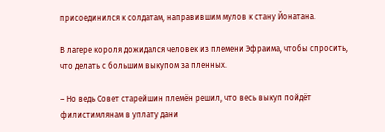присоединился к солдатам, направившим мулов к стану Йонатана.

В лагере короля дожидался человек из племени Эфраима, чтобы спросить, что делать с большим выкупом за пленных.

– Но ведь Совет старейшин племён решил, что весь выкуп пойдёт филистимлянам в уплату дани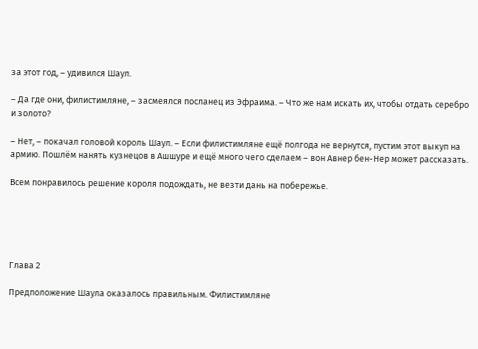за этот год, – удивился Шаул.

– Да где они, филистимляне, – засмеялся посланец из Эфраима. – Что же нам искать их, чтобы отдать серебро и золото?

– Нет, – покачал головой король Шаул. – Если филистимляне ещё полгода не вернутся, пустим этот выкуп на армию. Пошлём нанять кузнецов в Ашшуре и ещё много чего сделаем – вон Авнер бен-Нер может рассказать.

Всем понравилось решение короля подождать, не везти дань на побережье.





Глава 2

Предположение Шаула оказалось правильным. Филистимляне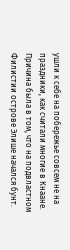ушли к себе на побережье совсем не на праздники, как считали многие в Кнаане. Причина была в том, что на подвластном Филистии острове Элише начался бунт.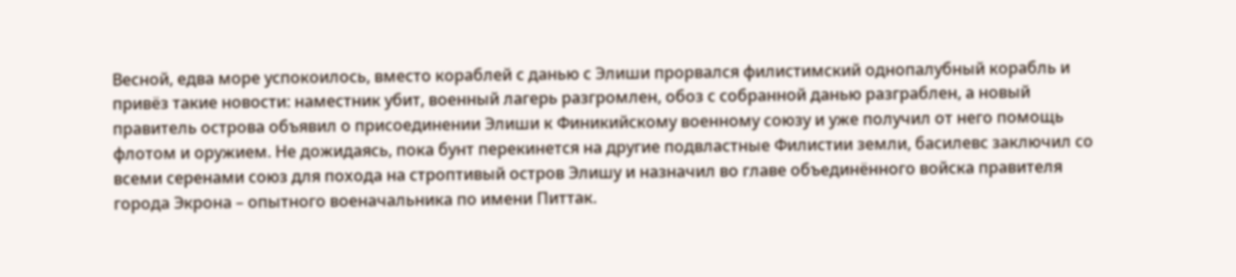Весной, едва море успокоилось, вместо кораблей с данью с Элиши прорвался филистимский однопалубный корабль и привёз такие новости: наместник убит, военный лагерь разгромлен, обоз с собранной данью разграблен, а новый правитель острова объявил о присоединении Элиши к Финикийскому военному союзу и уже получил от него помощь флотом и оружием. Не дожидаясь, пока бунт перекинется на другие подвластные Филистии земли, басилевс заключил со всеми серенами союз для похода на строптивый остров Элишу и назначил во главе объединённого войска правителя города Экрона – опытного военачальника по имени Питтак.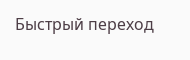Быстрый переход